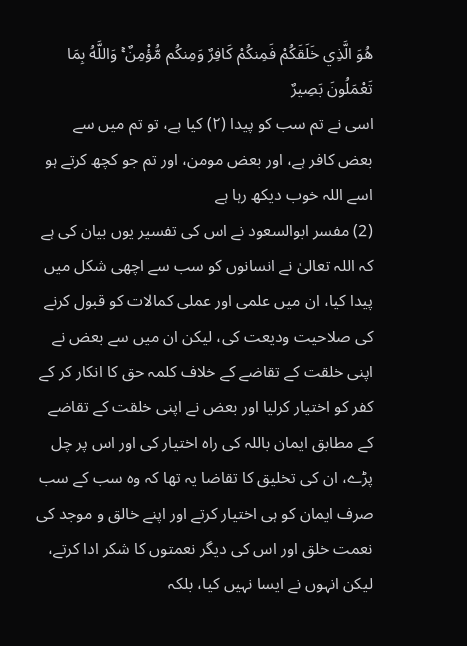هُوَ الَّذِي خَلَقَكُمْ فَمِنكُمْ كَافِرٌ وَمِنكُم مُّؤْمِنٌ ۚ وَاللَّهُ بِمَا تَعْمَلُونَ بَصِيرٌ
اسی نے تم سب کو پیدا (٢) کیا ہے، تو تم میں سے بعض کافر ہے، اور بعض مومن، اور تم جو کچھ کرتے ہو اسے اللہ خوب دیکھ رہا ہے
(2) مفسر ابوالسعود نے اس کی تفسیر یوں بیان کی ہے کہ اللہ تعالیٰ نے انسانوں کو سب سے اچھی شکل میں پیدا کیا، ان میں علمی اور عملی کمالات کو قبول کرنے کی صلاحیت ودیعت کی، لیکن ان میں سے بعض نے اپنی خلقت کے تقاضے کے خلاف کلمہ حق کا انکار کر کے کفر کو اختیار کرلیا اور بعض نے اپنی خلقت کے تقاضے کے مطابق ایمان باللہ کی راہ اختیار کی اور اس پر چل پڑے، ان کی تخلیق کا تقاضا یہ تھا کہ وہ سب کے سب صرف ایمان کو ہی اختیار کرتے اور اپنے خالق و موجد کی نعمت خلق اور اس کی دیگر نعمتوں کا شکر ادا کرتے، لیکن انہوں نے ایسا نہیں کیا، بلکہ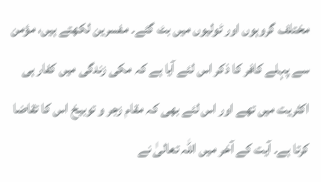مختلف گروہوں اور ٹولیوں میں بٹ گئے۔ مفسرین لکھتے ہیں، مؤمن سے پہلے کافر کا ذکر اس لئے آیا ہے کہ مکی زندگی میں کفار ہی اکثریت میں تھے اور اس لئے بھی کہ مقام زجر و توبیخ اس کا تقاضا کرتا ہے۔ آیت کے آخر میں اللہ تعالیٰ نے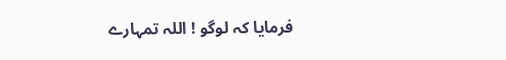فرمایا کہ لوگو ! اللہ تمہارے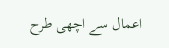اعمال سے اچھی طرح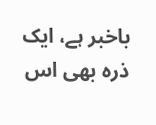باخبر ہے، ایک ذرہ بھی اس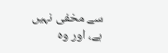سے مخفی نہیں ہے، اور وہ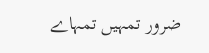ضرور تمہیں تمہاے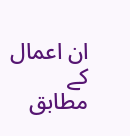ان اعمال کے مطابق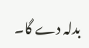بدلہ دے گا۔